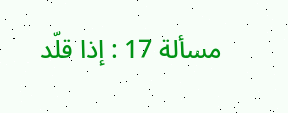مسألة 17 : إذا قلّد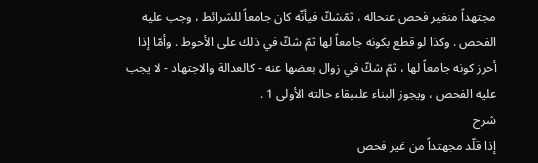مجتهداً منغير فحص عنحاله ، ثمّشكّ فيأنّه كان جامعاً للشرائط ، وجب عليه الفحص . وكذا لو قطع بكونه جامعاً لها ثمّ شكّ في ذلك على الأحوط . وأمّا إذا أحرز كونه جامعاً لها ، ثمّ شكّ في زوال بعضها عنه - كالعدالة والاجتهاد - لا يجب عليه الفحص ، ويجوز البناء علىبقاء حالته الأولى 1 .
شرح
إذا قلّد مجهتداً من غير فحص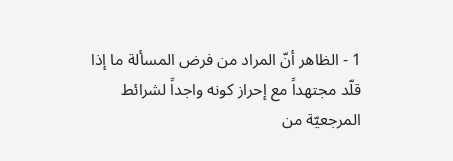1 - الظاهر أنّ المراد من فرض المسألة ما إذا قلّد مجتهداً مع إحراز كونه واجداً لشرائط المرجعيّة من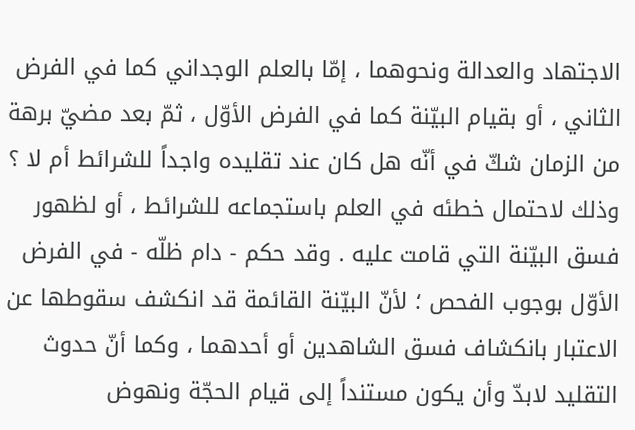الاجتهاد والعدالة ونحوهما ، إمّا بالعلم الوجداني كما في الفرض الثاني ، أو بقيام البيّنة كما في الفرض الأوّل ، ثمّ بعد مضيّ برهة من الزمان شكّ في أنّه هل كان عند تقليده واجداً للشرائط أم لا ؟ وذلك لاحتمال خطئه في العلم باستجماعه للشرائط ، أو لظهور فسق البيّنة التي قامت عليه . وقد حكم - دام ظلّه - في الفرض الأوّل بوجوب الفحص ؛ لأنّ البيّنة القائمة قد انكشف سقوطها عن الاعتبار بانكشاف فسق الشاهدين أو أحدهما ، وكما أنّ حدوث التقليد لابدّ وأن يكون مستنداً إلى قيام الحجّة ونهوض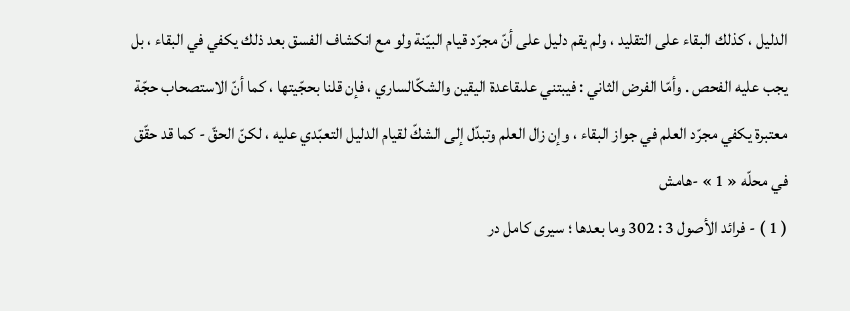الدليل ، كذلك البقاء على التقليد ، ولم يقم دليل على أنّ مجرّد قيام البيّنة ولو مع انكشاف الفسق بعد ذلك يكفي في البقاء ، بل يجب عليه الفحص . وأمّا الفرض الثاني : فيبتني علىقاعدة اليقين والشكّالساري ، فإن قلنا بحجّيتها ، كما أنّ الاستصحاب حجّة معتبرة يكفي مجرّد العلم في جواز البقاء ، وإن زال العلم وتبدّل إلى الشكّ لقيام الدليل التعبّدي عليه ، لكنّ الحقّ - كما قد حقّق في محلّه « 1 » -هامش
( 1 ) - فرائد الأصول 3 : 302 وما بعدها ؛ سيرى كامل در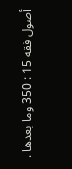أصول فقه 15 : 350 وما بعدها .